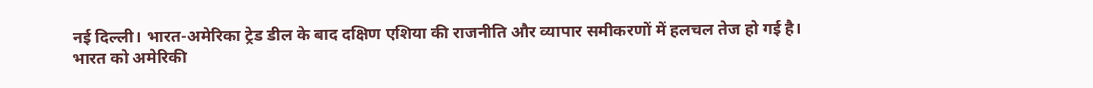नई दिल्ली। भारत-अमेरिका ट्रेड डील के बाद दक्षिण एशिया की राजनीति और व्यापार समीकरणों में हलचल तेज हो गई है। भारत को अमेरिकी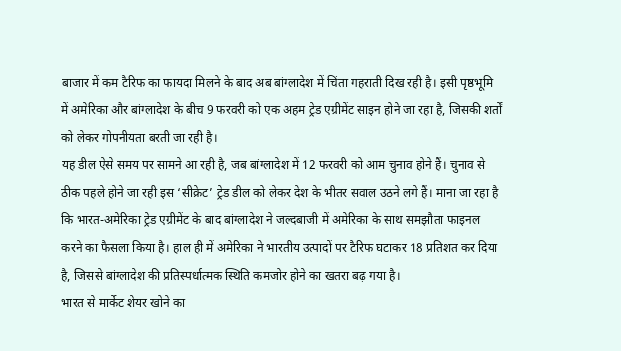बाजार में कम टैरिफ का फायदा मिलने के बाद अब बांग्लादेश में चिंता गहराती दिख रही है। इसी पृष्ठभूमि में अमेरिका और बांग्लादेश के बीच 9 फरवरी को एक अहम ट्रेड एग्रीमेंट साइन होने जा रहा है, जिसकी शर्तों को लेकर गोपनीयता बरती जा रही है।
यह डील ऐसे समय पर सामने आ रही है, जब बांग्लादेश में 12 फरवरी को आम चुनाव होने हैं। चुनाव से ठीक पहले होने जा रही इस ‘सीक्रेट’ ट्रेड डील को लेकर देश के भीतर सवाल उठने लगे हैं। माना जा रहा है कि भारत-अमेरिका ट्रेड एग्रीमेंट के बाद बांग्लादेश ने जल्दबाजी में अमेरिका के साथ समझौता फाइनल करने का फैसला किया है। हाल ही में अमेरिका ने भारतीय उत्पादों पर टैरिफ घटाकर 18 प्रतिशत कर दिया है, जिससे बांग्लादेश की प्रतिस्पर्धात्मक स्थिति कमजोर होने का खतरा बढ़ गया है।
भारत से मार्केट शेयर खोने का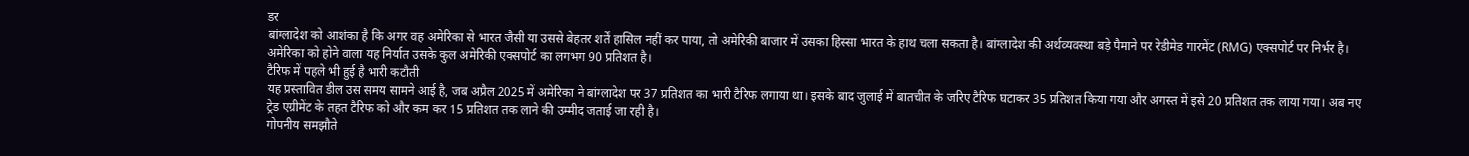डर
बांग्लादेश को आशंका है कि अगर वह अमेरिका से भारत जैसी या उससे बेहतर शर्तें हासिल नहीं कर पाया, तो अमेरिकी बाजार में उसका हिस्सा भारत के हाथ चला सकता है। बांग्लादेश की अर्थव्यवस्था बड़े पैमाने पर रेडीमेड गारमेंट (RMG) एक्सपोर्ट पर निर्भर है। अमेरिका को होने वाला यह निर्यात उसके कुल अमेरिकी एक्सपोर्ट का लगभग 90 प्रतिशत है।
टैरिफ में पहले भी हुई है भारी कटौती
यह प्रस्तावित डील उस समय सामने आई है, जब अप्रैल 2025 में अमेरिका ने बांग्लादेश पर 37 प्रतिशत का भारी टैरिफ लगाया था। इसके बाद जुलाई में बातचीत के जरिए टैरिफ घटाकर 35 प्रतिशत किया गया और अगस्त में इसे 20 प्रतिशत तक लाया गया। अब नए ट्रेड एग्रीमेंट के तहत टैरिफ को और कम कर 15 प्रतिशत तक लाने की उम्मीद जताई जा रही है।
गोपनीय समझौते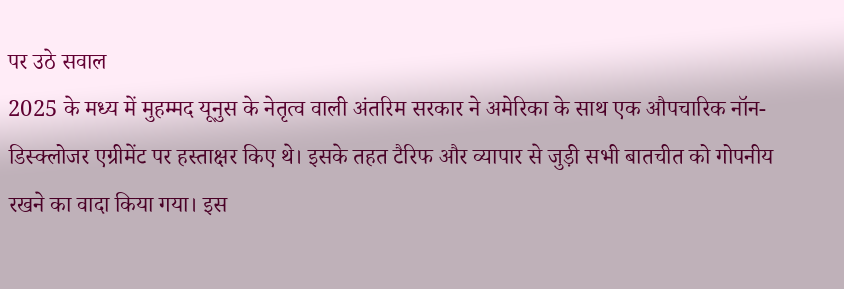पर उठे सवाल
2025 के मध्य में मुहम्मद यूनुस के नेतृत्व वाली अंतरिम सरकार ने अमेरिका के साथ एक औपचारिक नॉन-डिस्क्लोजर एग्रीमेंट पर हस्ताक्षर किए थे। इसके तहत टैरिफ और व्यापार से जुड़ी सभी बातचीत को गोपनीय रखने का वादा किया गया। इस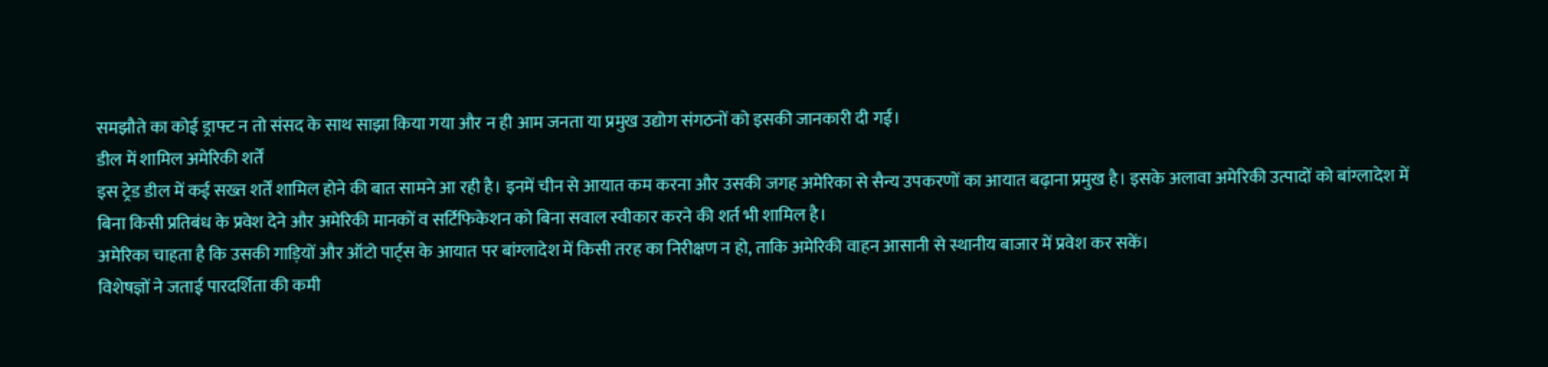समझौते का कोई ड्राफ्ट न तो संसद के साथ साझा किया गया और न ही आम जनता या प्रमुख उद्योग संगठनों को इसकी जानकारी दी गई।
डील में शामिल अमेरिकी शर्तें
इस ट्रेड डील में कई सख्त शर्तें शामिल होने की बात सामने आ रही है। इनमें चीन से आयात कम करना और उसकी जगह अमेरिका से सैन्य उपकरणों का आयात बढ़ाना प्रमुख है। इसके अलावा अमेरिकी उत्पादों को बांग्लादेश में बिना किसी प्रतिबंध के प्रवेश देने और अमेरिकी मानकों व सर्टिफिकेशन को बिना सवाल स्वीकार करने की शर्त भी शामिल है।
अमेरिका चाहता है कि उसकी गाड़ियों और ऑटो पार्ट्स के आयात पर बांग्लादेश में किसी तरह का निरीक्षण न हो, ताकि अमेरिकी वाहन आसानी से स्थानीय बाजार में प्रवेश कर सकें।
विशेषज्ञों ने जताई पारदर्शिता की कमी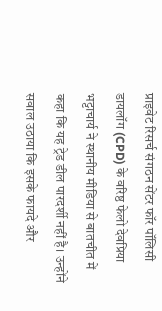प्राइवेट रिसर्च संगठन सेंटर फॉर पॉलिसी डायलॉग (CPD) के वरिष्ठ फेलो देवप्रिया भट्टाचार्य ने स्थानीय मीडिया से बातचीत में कहा कि यह ट्रेड डील पारदर्शी नहीं है। उन्होंने सवाल उठाया कि इसके फायदे और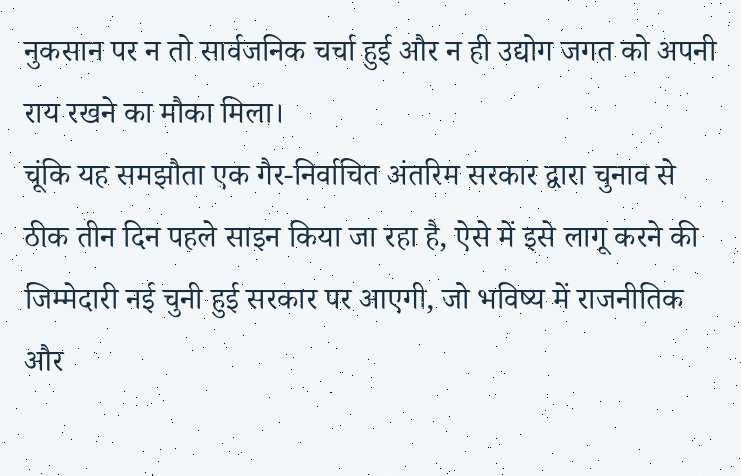नुकसान पर न तो सार्वजनिक चर्चा हुई और न ही उद्योग जगत को अपनी राय रखने का मौका मिला।
चूंकि यह समझौता एक गैर-निर्वाचित अंतरिम सरकार द्वारा चुनाव से ठीक तीन दिन पहले साइन किया जा रहा है, ऐसे में इसे लागू करने की जिम्मेदारी नई चुनी हुई सरकार पर आएगी, जो भविष्य में राजनीतिक और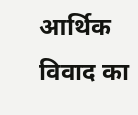आर्थिक विवाद का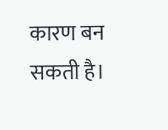कारण बन सकती है।